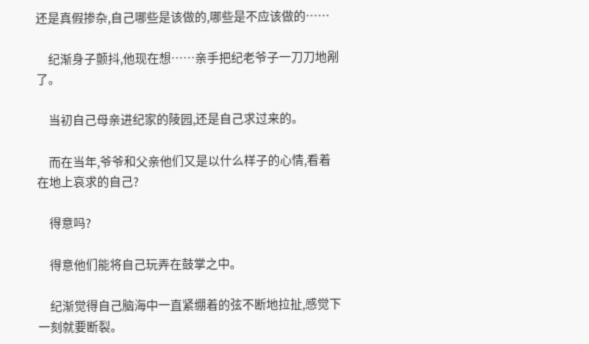还是真假掺杂,自己哪些是该做的,哪些是不应该做的……

    纪渐身子颤抖,他现在想……亲手把纪老爷子一刀刀地剐了。

    当初自己母亲进纪家的陵园,还是自己求过来的。

    而在当年,爷爷和父亲他们又是以什么样子的心情,看着在地上哀求的自己?

    得意吗?

    得意他们能将自己玩弄在鼓掌之中。

    纪渐觉得自己脑海中一直紧绷着的弦不断地拉扯,感觉下一刻就要断裂。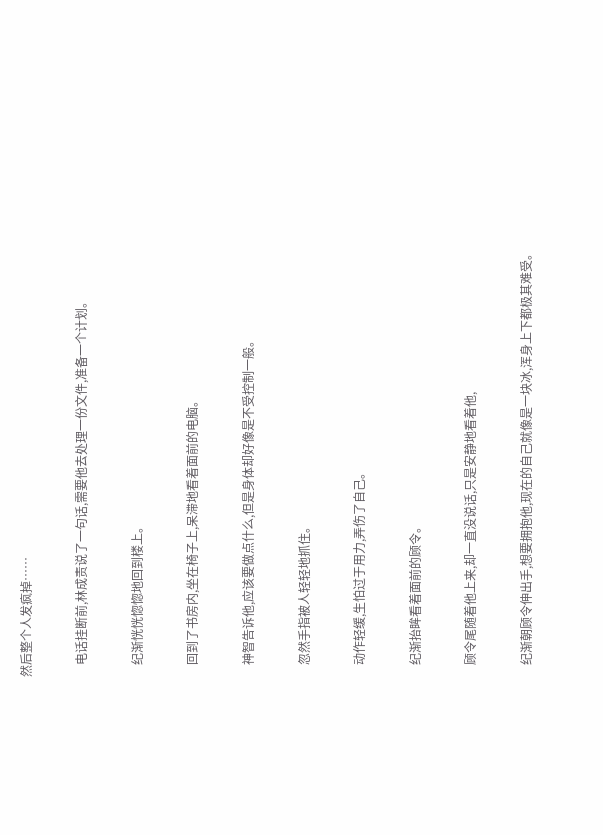然后整个人发疯掉……

    电话挂断前,林成责说了一句话,需要他去处理一份文件,准备一个计划。

    纪渐恍恍惚惚地回到楼上。

    回到了书房内,坐在椅子上,呆滞地看着面前的电脑。

    神智告诉他,应该要做点什么,但是身体却好像是不受控制一般。

    忽然手指被人轻轻地抓住。

    动作轻缓,生怕过于用力,弄伤了自己。

    纪渐抬眸看着面前的顾令。

    顾令尾随着他上来,却一直没说话,只是安静地看着他,

    纪渐朝顾令伸出手,想要拥抱他,现在的自己就像是一块冰,浑身上下都极其难受。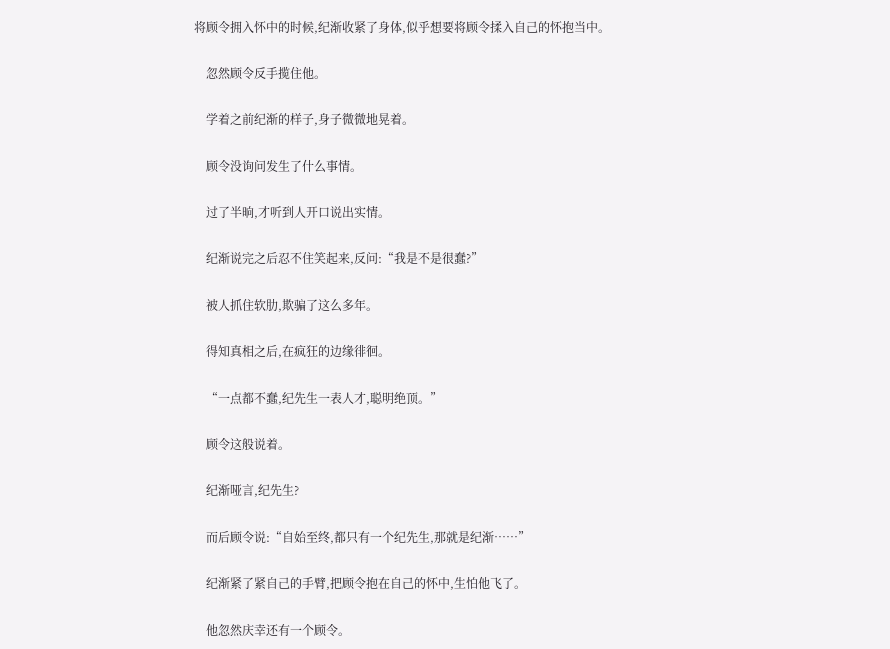将顾令拥入怀中的时候,纪渐收紧了身体,似乎想要将顾令揉入自己的怀抱当中。

    忽然顾令反手揽住他。

    学着之前纪渐的样子,身子微微地晃着。

    顾令没询问发生了什么事情。

    过了半晌,才听到人开口说出实情。

    纪渐说完之后忍不住笑起来,反问:“我是不是很蠢?”

    被人抓住软肋,欺骗了这么多年。

    得知真相之后,在疯狂的边缘徘徊。

    “一点都不蠢,纪先生一表人才,聪明绝顶。”

    顾令这般说着。

    纪渐哑言,纪先生?

    而后顾令说:“自始至终,都只有一个纪先生,那就是纪渐……”

    纪渐紧了紧自己的手臂,把顾令抱在自己的怀中,生怕他飞了。

    他忽然庆幸还有一个顾令。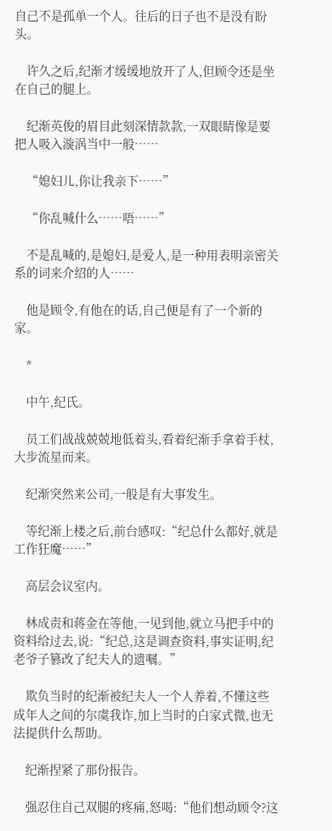自己不是孤单一个人。往后的日子也不是没有盼头。

    许久之后,纪渐才缓缓地放开了人,但顾令还是坐在自己的腿上。

    纪渐英俊的眉目此刻深情款款,一双眼睛像是要把人吸入漩涡当中一般……

    “媳妇儿,你让我亲下……”

    “你乱喊什么……唔……”

    不是乱喊的,是媳妇,是爱人,是一种用表明亲密关系的词来介绍的人……

    他是顾令,有他在的话,自己便是有了一个新的家。

    *

    中午,纪氏。

    员工们战战兢兢地低着头,看着纪渐手拿着手杖,大步流星而来。

    纪渐突然来公司,一般是有大事发生。

    等纪渐上楼之后,前台感叹:“纪总什么都好,就是工作狂魔……”

    高层会议室内。

    林成责和蒋金在等他,一见到他,就立马把手中的资料给过去,说:“纪总,这是调查资料,事实证明,纪老爷子篡改了纪夫人的遗嘱。”

    欺负当时的纪渐被纪夫人一个人养着,不懂这些成年人之间的尔虞我诈,加上当时的白家式微,也无法提供什么帮助。

    纪渐捏紧了那份报告。

    强忍住自己双腿的疼痛,怒喝:“他们想动顾令?这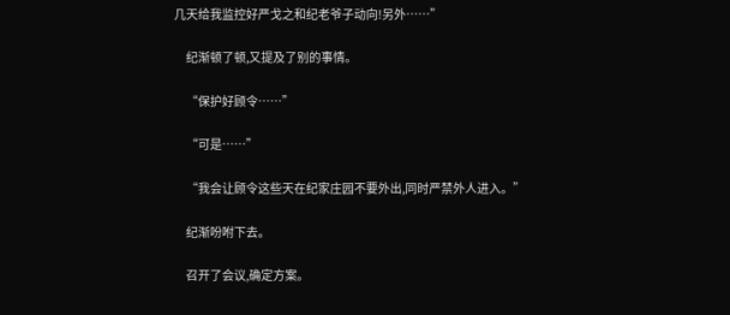几天给我监控好严戈之和纪老爷子动向!另外……”

    纪渐顿了顿,又提及了别的事情。

    “保护好顾令……”

    “可是……”

    “我会让顾令这些天在纪家庄园不要外出,同时严禁外人进入。”

    纪渐吩咐下去。

    召开了会议,确定方案。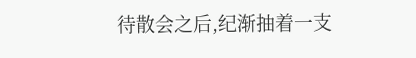待散会之后,纪渐抽着一支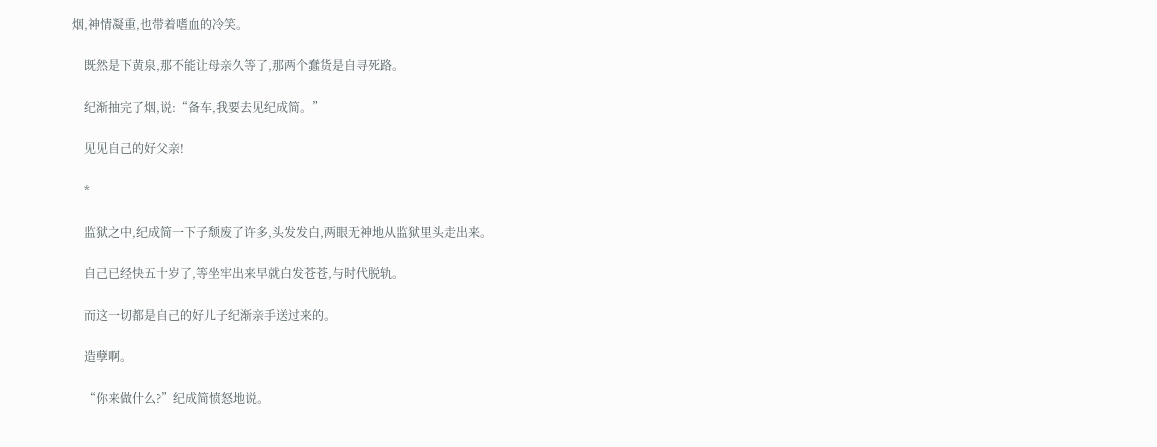烟,神情凝重,也带着嗜血的冷笑。

    既然是下黄泉,那不能让母亲久等了,那两个蠢货是自寻死路。

    纪渐抽完了烟,说:“备车,我要去见纪成简。”

    见见自己的好父亲!

    *

    监狱之中,纪成简一下子颓废了许多,头发发白,两眼无神地从监狱里头走出来。

    自己已经快五十岁了,等坐牢出来早就白发苍苍,与时代脱轨。

    而这一切都是自己的好儿子纪渐亲手送过来的。

    造孽啊。

    “你来做什么?”纪成简愤怒地说。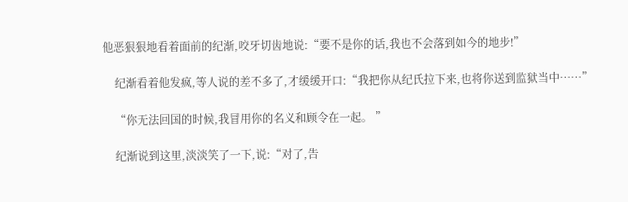他恶狠狠地看着面前的纪渐,咬牙切齿地说:“要不是你的话,我也不会落到如今的地步!”

    纪渐看着他发疯,等人说的差不多了,才缓缓开口:“我把你从纪氏拉下来,也将你送到监狱当中……”

    “你无法回国的时候,我冒用你的名义和顾令在一起。 ”

    纪渐说到这里,淡淡笑了一下,说:“对了,告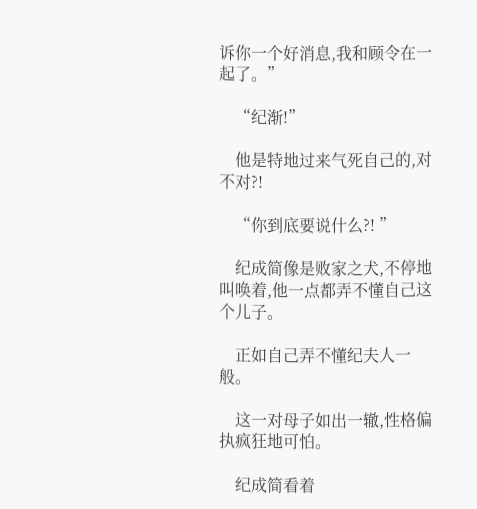诉你一个好消息,我和顾令在一起了。”

    “纪渐!”

    他是特地过来气死自己的,对不对?!

    “你到底要说什么?! ”

    纪成简像是败家之犬,不停地叫唤着,他一点都弄不懂自己这个儿子。

    正如自己弄不懂纪夫人一般。

    这一对母子如出一辙,性格偏执疯狂地可怕。

    纪成简看着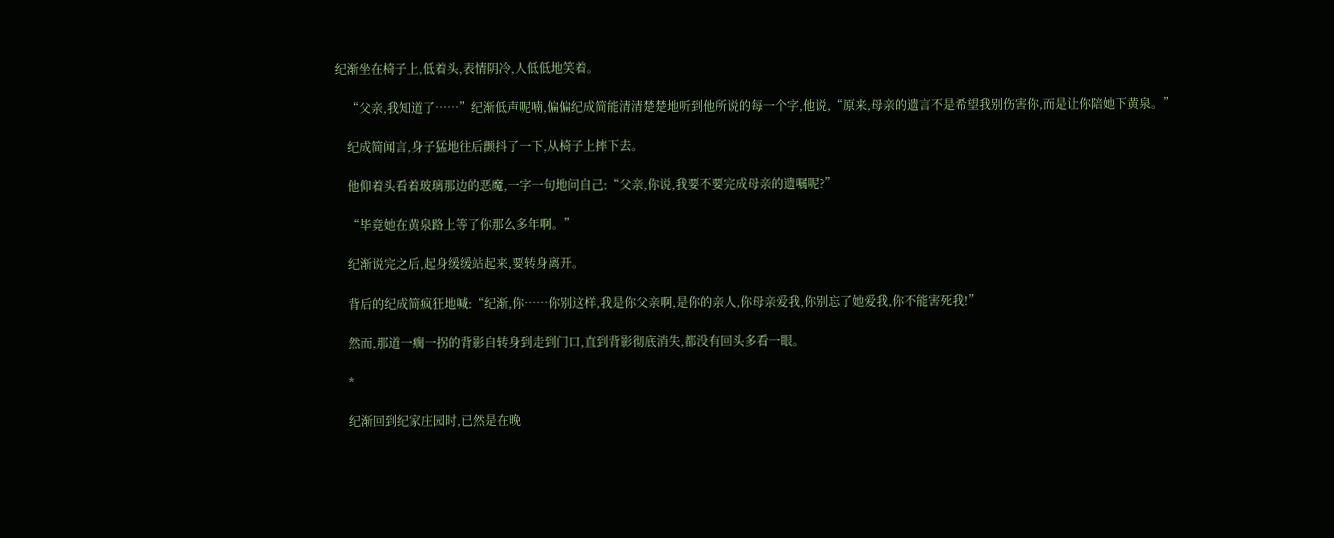纪渐坐在椅子上,低着头,表情阴冷,人低低地笑着。

    “父亲,我知道了……”纪渐低声呢喃,偏偏纪成简能清清楚楚地听到他所说的每一个字,他说,“原来,母亲的遗言不是希望我别伤害你,而是让你陪她下黄泉。”

    纪成简闻言,身子猛地往后颤抖了一下,从椅子上摔下去。

    他仰着头看着玻璃那边的恶魔,一字一句地问自己:“父亲,你说,我要不要完成母亲的遗嘱呢?”

    “毕竟她在黄泉路上等了你那么多年啊。”

    纪渐说完之后,起身缓缓站起来,要转身离开。

    背后的纪成简疯狂地喊:“纪渐,你……你别这样,我是你父亲啊,是你的亲人,你母亲爱我,你别忘了她爱我,你不能害死我!”

    然而,那道一瘸一拐的背影自转身到走到门口,直到背影彻底消失,都没有回头多看一眼。

    *

    纪渐回到纪家庄园时,已然是在晚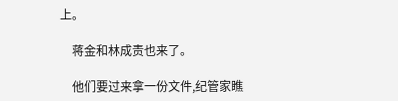上。

    蒋金和林成责也来了。

    他们要过来拿一份文件,纪管家瞧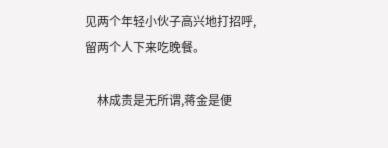见两个年轻小伙子高兴地打招呼,留两个人下来吃晚餐。

    林成责是无所谓,蒋金是便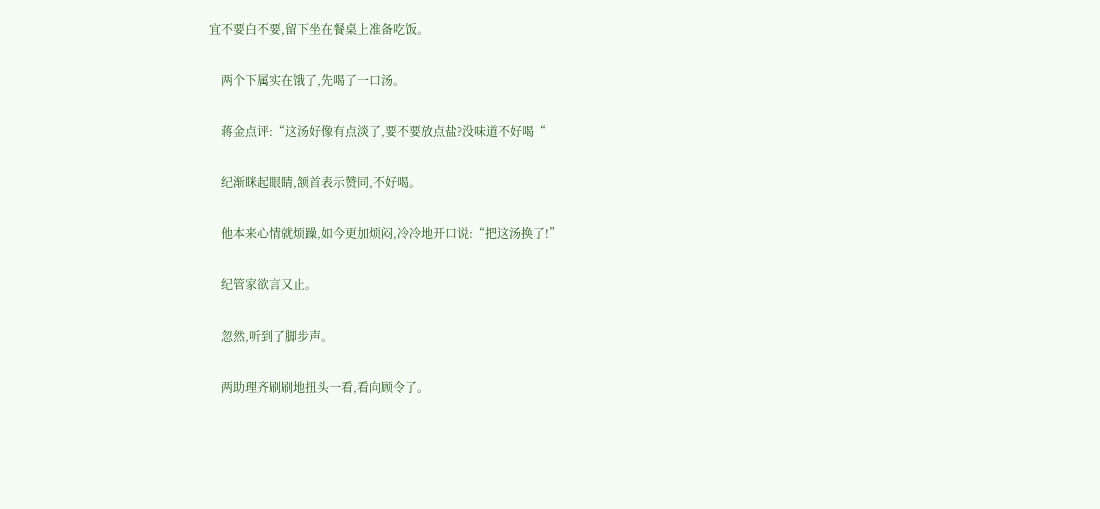宜不要白不要,留下坐在餐桌上准备吃饭。

    两个下属实在饿了,先喝了一口汤。

    蒋金点评:“这汤好像有点淡了,要不要放点盐?没味道不好喝“

    纪渐眯起眼睛,颔首表示赞同,不好喝。

    他本来心情就烦躁,如今更加烦闷,冷冷地开口说:“把这汤换了!”

    纪管家欲言又止。

    忽然,听到了脚步声。

    两助理齐刷刷地扭头一看,看向顾令了。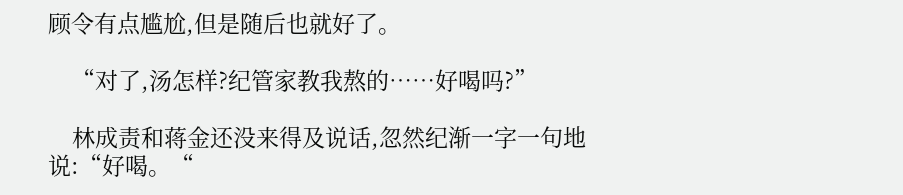顾令有点尴尬,但是随后也就好了。

    “对了,汤怎样?纪管家教我熬的……好喝吗?”

    林成责和蒋金还没来得及说话,忽然纪渐一字一句地说:“好喝。“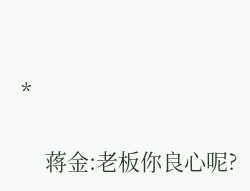*

    蒋金:老板你良心呢?